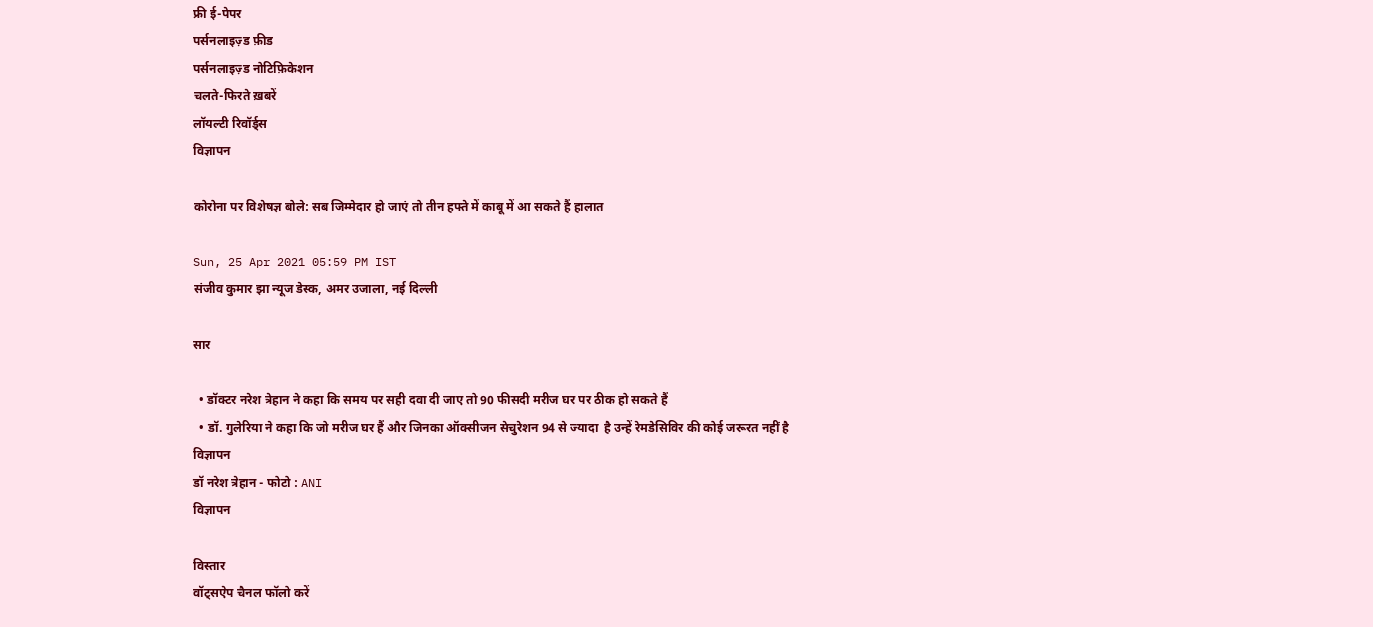फ्री ई-पेपर
पर्सनलाइज़्ड फ़ीड
पर्सनलाइज़्ड नोटिफ़िकेशन
चलते-फिरते ख़बरें
लॉयल्टी रिवॉर्ड्स
विज्ञापन

कोरोना पर विशेषज्ञ बोले: सब जिम्मेदार हो जाएं तो तीन हफ्ते में काबू में आ सकते हैं हालात

Sun, 25 Apr 2021 05:59 PM IST
संजीव कुमार झा न्यूज डेस्क, अमर उजाला, नई दिल्ली

सार

  • डॉक्टर नरेश त्रेहान ने कहा कि समय पर सही दवा दी जाए तो 90 फीसदी मरीज घर पर ठीक हो सकते हैं
  • डॉ. गुलेरिया ने कहा कि जो मरीज घर हैं और जिनका ऑक्सीजन सेचुरेशन 94 से ज्यादा  है उन्हें रेमडेसिविर की कोई जरूरत नहीं है
विज्ञापन
डॉ नरेश त्रेहान - फोटो : ANI
विज्ञापन

विस्तार
वॉट्सऐप चैनल फॉलो करें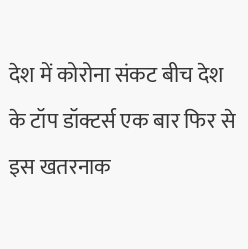देश में कोरोना संकट बीच देश के टॉप डॉक्टर्स एक बार फिर से इस खतरनाक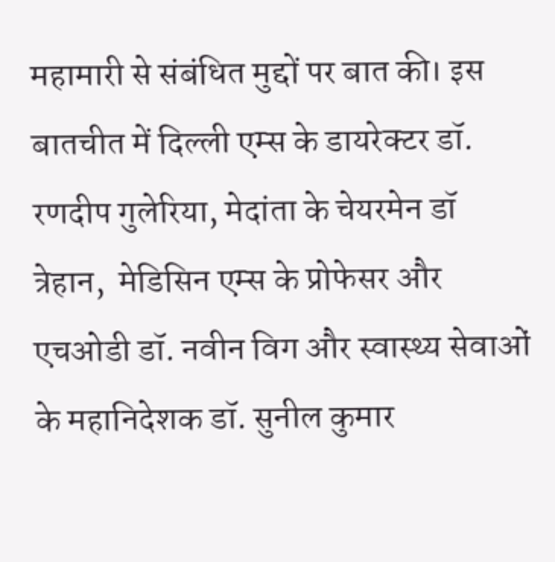महामारी से संबंधित मुद्दों पर बात की। इस बातचीत में दिल्ली एम्स के डायरेक्टर डॉ. रणदीप गुलेरिया, मेदांता के चेयरमेन डॉ त्रेहान,  मेडिसिन एम्स के प्रोफेसर और एचओडी डॉ. नवीन विग और स्वास्थ्य सेवाओं के महानिदेशक डॉ. सुनील कुमार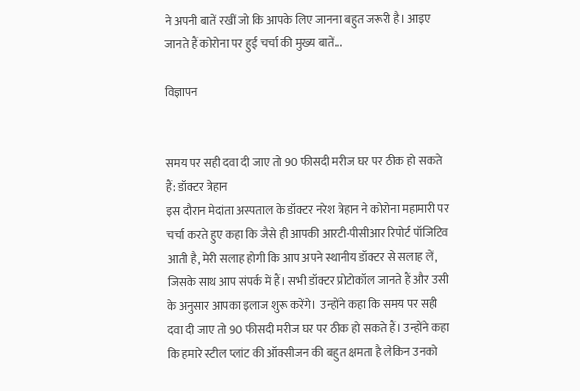ने अपनी बातें रखीं जो कि आपके लिए जानना बहुत जरूरी है। आइए जानते हैं कोरोना पर हुई चर्चा की मुख्य बातें...

विज्ञापन


समय पर सही दवा दी जाए तो 90 फीसदी मरीज घर पर ठीक हो सकते हैं: डॉक्टर त्रेहान
इस दौरान मेदांता अस्पताल के डॉक्टर नरेश त्रेहान ने कोरोना महामारी पर चर्चा करते हुए कहा कि जैसे ही आपकी आरटी-पीसीआर रिपोर्ट पॉजिटिव आती है, मेरी सलाह होगी कि आप अपने स्थानीय डॉक्टर से सलाह लें, जिसके साथ आप संपर्क में हैं। सभी डॉक्टर प्रोटोकॉल जानते हैं और उसी के अनुसार आपका इलाज शुरू करेंगे।  उन्होंने कहा कि समय पर सही दवा दी जाए तो 90 फीसदी मरीज घर पर ठीक हो सकते हैं। उन्होंने कहा कि हमारे स्टील प्लांट की ऑक्सीजन की बहुत क्षमता है लेकिन उनको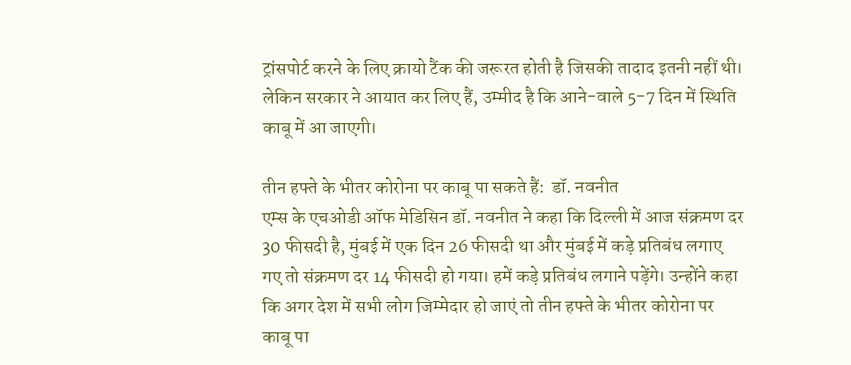ट्रांसपोर्ट करने के लिए क्रायो टैंक की जरूरत होती है जिसकी तादाद इतनी नहीं थी। लेकिन सरकार ने आयात कर लिए हैं, उम्मीद है कि आने-वाले 5-7 दिन में स्थिति काबू में आ जाएगी।

तीन हफ्ते के भीतर कोरोना पर काबू पा सकते हैं:  डॉ. नवनीत
एम्स के एचओडी ऑफ मेडिसिन डॉ. नवनीत ने कहा कि दिल्ली में आज संक्रमण दर 30 फीसदी है, मुंबई में एक दिन 26 फीसदी था और मुंबई में कड़े प्रतिबंध लगाए गए तो संक्रमण दर 14 फीसदी हो गया। हमें कड़े प्रतिबंध लगाने पड़ेंगे। उन्होंने कहा  कि अगर देश में सभी लोग जिम्मेदार हो जाएं तो तीन हफ्ते के भीतर कोरोना पर काबू पा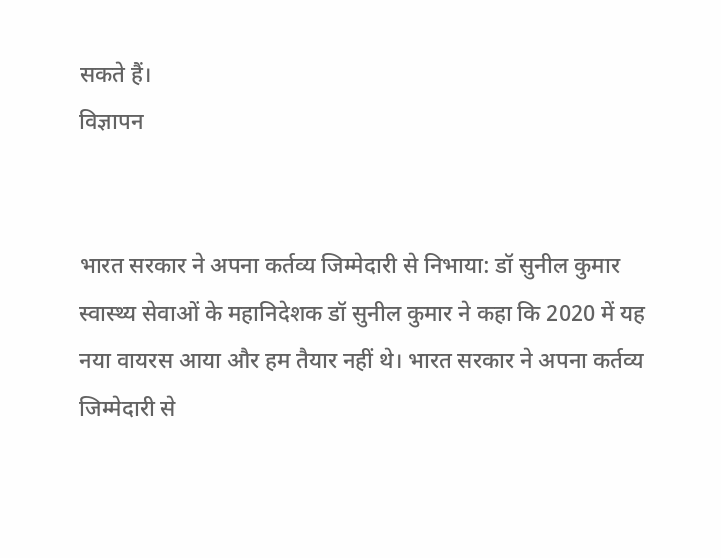सकते हैं।
विज्ञापन


भारत सरकार ने अपना कर्तव्य जिम्मेदारी से निभाया: डॉ सुनील कुमार
स्वास्थ्य सेवाओं के महानिदेशक डॉ सुनील कुमार ने कहा कि 2020 में यह नया वायरस आया और हम तैयार नहीं थे। भारत सरकार ने अपना कर्तव्य जिम्मेदारी से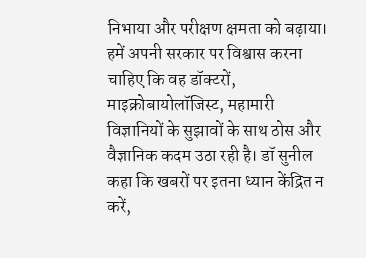निभाया और परीक्षण क्षमता को बढ़ाया। हमें अपनी सरकार पर विश्वास करना चाहिए कि वह डॉक्टरों, माइक्रोबायोलॉजिस्ट, महामारी विज्ञानियों के सुझावों के साथ ठोस और वैज्ञानिक कदम उठा रही है। डॉ सुनील  कहा कि खबरों पर इतना ध्यान केंद्रित न करें,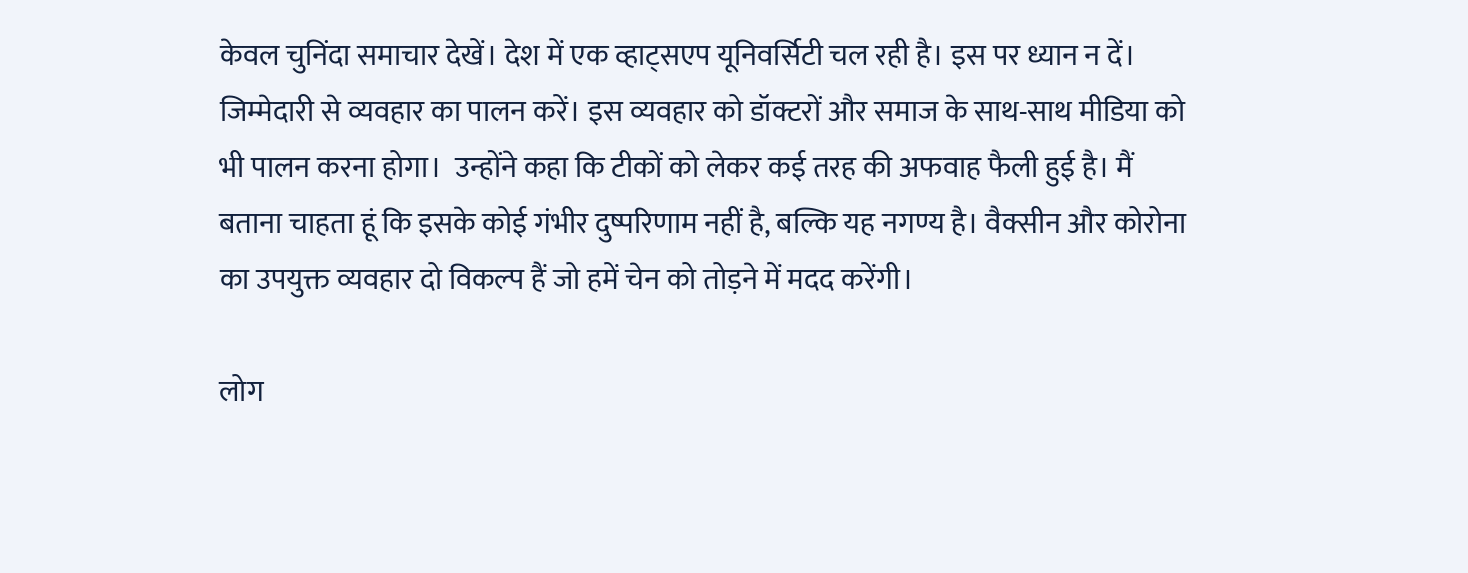केवल चुनिंदा समाचार देखें। देश में एक व्हाट्सएप यूनिवर्सिटी चल रही है। इस पर ध्यान न दें। जिम्मेदारी से व्यवहार का पालन करें। इस व्यवहार को डॉक्टरों और समाज के साथ-साथ मीडिया को भी पालन करना होगा।  उन्होंने कहा कि टीकों को लेकर कई तरह की अफवाह फैली हुई है। मैं बताना चाहता हूं कि इसके कोई गंभीर दुष्परिणाम नहीं है, बल्कि यह नगण्य है। वैक्सीन और कोरोना का उपयुक्त व्यवहार दो विकल्प हैं जो हमें चेन को तोड़ने में मदद करेंगी।

लोग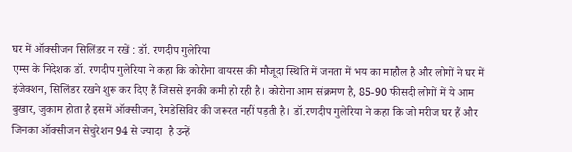घर में ऑक्सीजन सिलिंडर न रखें : डॉ. रणदीप गुलेरिया
एम्स के निदेशक डॉ. रणदीप गुलेरिया ने कहा कि कोरोना वायरस की मौजूदा स्थिति में जनता में भय का माहौल है और लोगों ने घर में इंजेक्शन, सिलिंडर रखने शुरू कर दिए हैं जिससे इनकी कमी हो रही है। कोरोना आम संक्रमण है, 85-90 फीसदी लोगों में ये आम बुखार, जुकाम होता है इसमें ऑक्सीजन, रेमडेसिविर की जरूरत नहीं पड़ती है। डॉ.रणदीप गुलेरिया ने कहा कि जो मरीज घर हैं और जिनका ऑक्सीजन सेचुरेशन 94 से ज्यादा  है उन्हें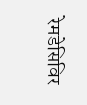रेमडेसिविर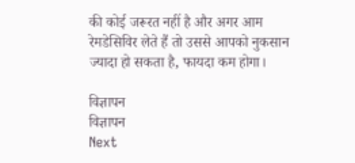की कोई जरूरत नहीं है और अगर आम रेमडेसिविर लेते हैं तो उससे आपको नुकसान ज्यादा हो सकता है, फायदा कम होगा।

विज्ञापन
विज्ञापन
Next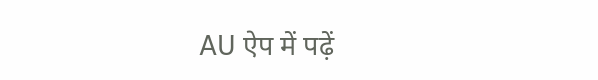AU ऐप में पढ़ें